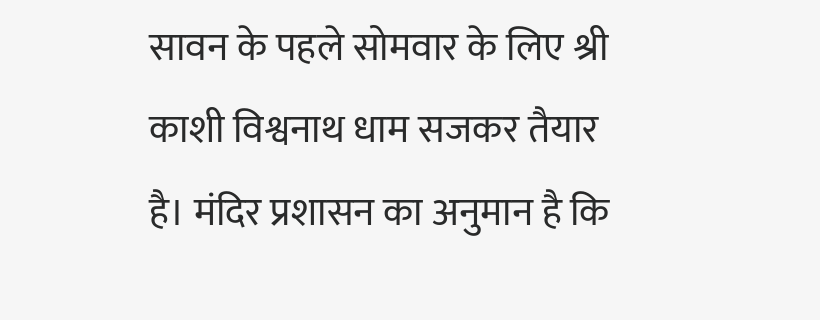सावन के पहले सोमवार के लिए श्री काशी विश्वनाथ धाम सजकर तैयार है। मंदिर प्रशासन का अनुमान है कि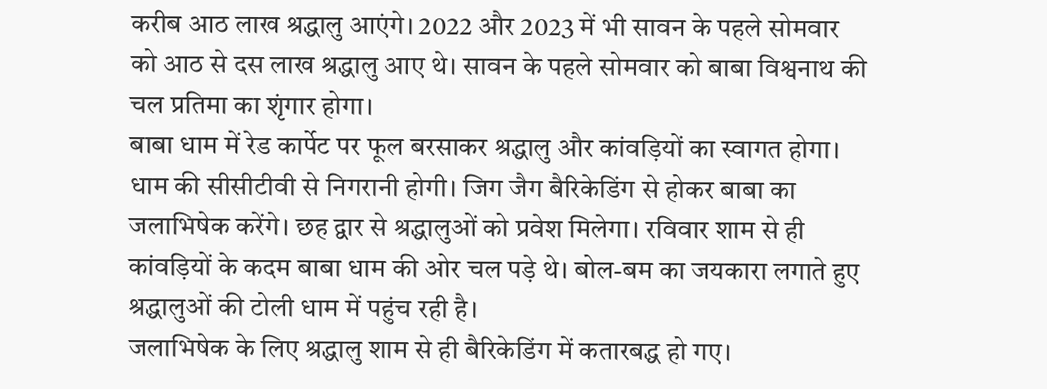करीब आठ लाख श्रद्धालु आएंगे। 2022 और 2023 में भी सावन के पहले सोमवार को आठ से दस लाख श्रद्धालु आए थे। सावन के पहले सोमवार को बाबा विश्वनाथ की चल प्रतिमा का शृंगार होगा।
बाबा धाम में रेड कार्पेट पर फूल बरसाकर श्रद्धालु और कांवड़ियों का स्वागत होगा। धाम की सीसीटीवी से निगरानी होगी। जिग जैग बैरिकेडिंग से होकर बाबा का जलाभिषेक करेंगे। छह द्वार से श्रद्धालुओं को प्रवेश मिलेगा। रविवार शाम से ही कांवड़ियों के कदम बाबा धाम की ओर चल पड़े थे। बोल-बम का जयकारा लगाते हुए श्रद्धालुओं की टोली धाम में पहुंच रही है।
जलाभिषेक के लिए श्रद्धालु शाम से ही बैरिकेडिंग में कतारबद्ध हो गए।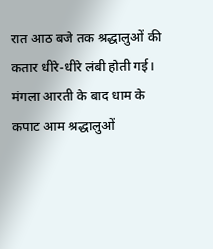रात आठ बजे तक श्रद्धालुओं की कतार धीरे-धीरे लंबी होती गई। मंगला आरती के बाद धाम के कपाट आम श्रद्धालुओं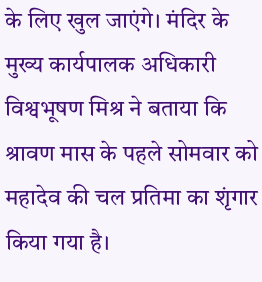के लिए खुल जाएंगे। मंदिर के मुख्य कार्यपालक अधिकारी विश्वभूषण मिश्र ने बताया कि श्रावण मास के पहले सोमवार को महादेव की चल प्रतिमा का शृंगार किया गया है।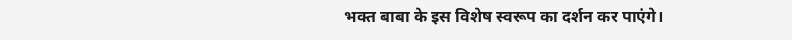भक्त बाबा के इस विशेष स्वरूप का दर्शन कर पाएंगे।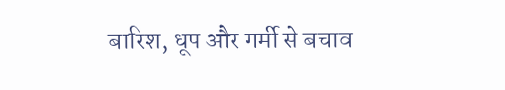बारिश, धूप और गर्मी से बचाव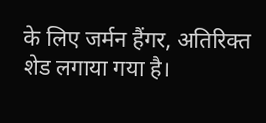के लिए जर्मन हैंगर, अतिरिक्त शेड लगाया गया है।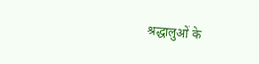श्रद्धालुओं के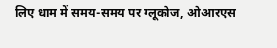लिए धाम में समय-समय पर ग्लूकोज, ओआरएस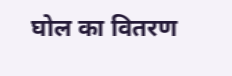घोल का वितरण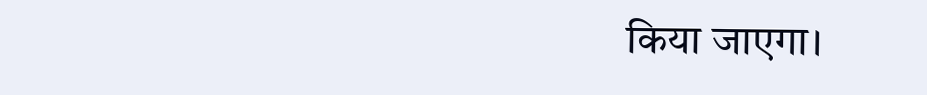किया जाएगा।